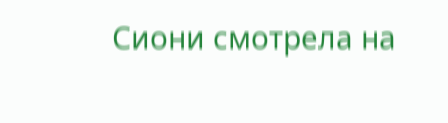Сиони смотрела на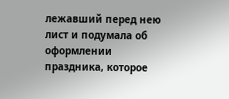лежавший перед нею лист и подумала об оформлении праздника, которое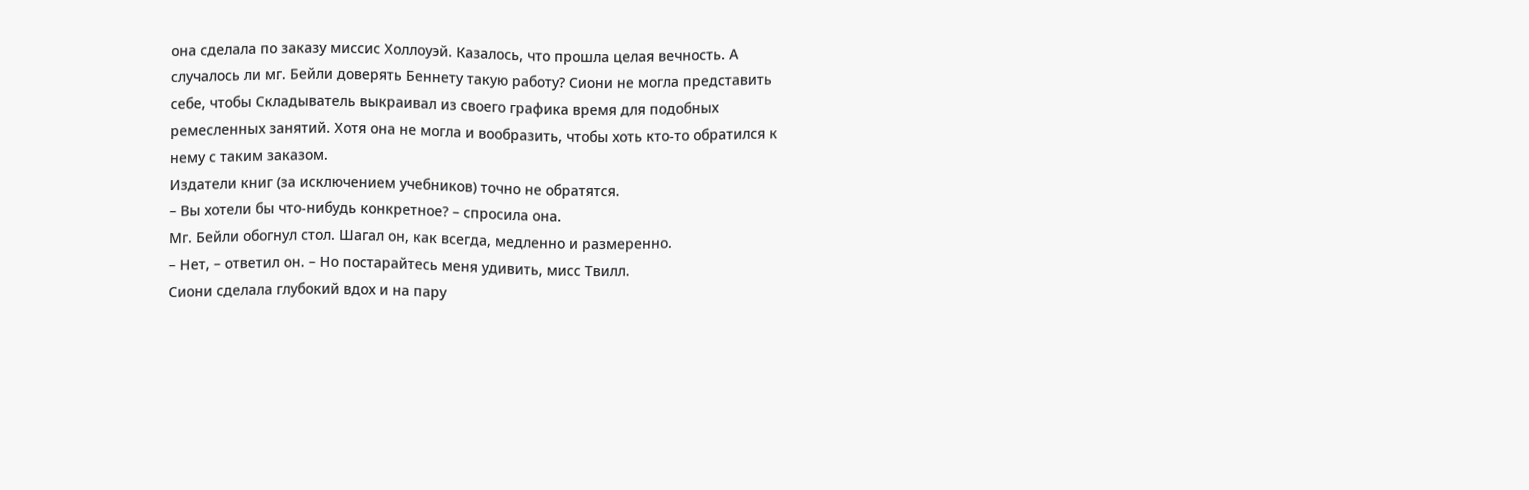она сделала по заказу миссис Холлоуэй. Казалось, что прошла целая вечность. А случалось ли мг. Бейли доверять Беннету такую работу? Сиони не могла представить себе, чтобы Складыватель выкраивал из своего графика время для подобных ремесленных занятий. Хотя она не могла и вообразить, чтобы хоть кто-то обратился к нему с таким заказом.
Издатели книг (за исключением учебников) точно не обратятся.
– Вы хотели бы что-нибудь конкретное? – спросила она.
Мг. Бейли обогнул стол. Шагал он, как всегда, медленно и размеренно.
– Нет, – ответил он. – Но постарайтесь меня удивить, мисс Твилл.
Сиони сделала глубокий вдох и на пару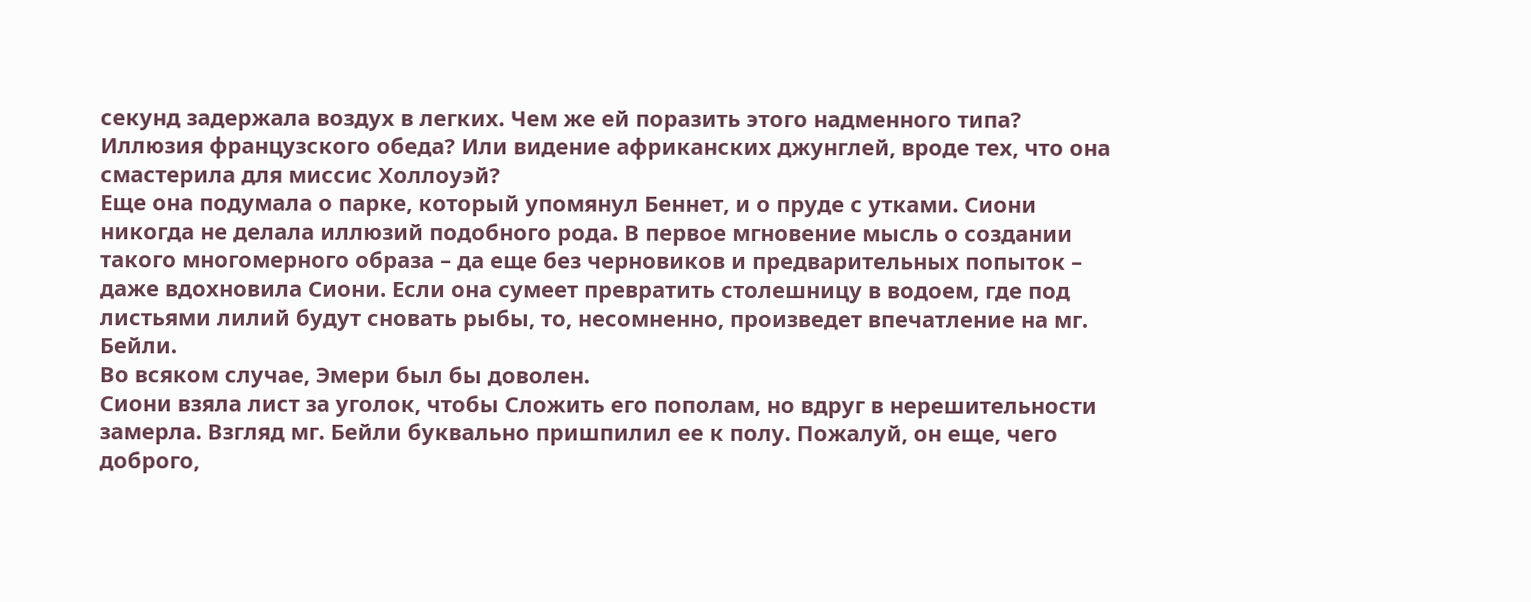секунд задержала воздух в легких. Чем же ей поразить этого надменного типа? Иллюзия французского обеда? Или видение африканских джунглей, вроде тех, что она смастерила для миссис Холлоуэй?
Еще она подумала о парке, который упомянул Беннет, и о пруде с утками. Сиони никогда не делала иллюзий подобного рода. В первое мгновение мысль о создании такого многомерного образа – да еще без черновиков и предварительных попыток – даже вдохновила Сиони. Если она сумеет превратить столешницу в водоем, где под листьями лилий будут сновать рыбы, то, несомненно, произведет впечатление на мг. Бейли.
Во всяком случае, Эмери был бы доволен.
Сиони взяла лист за уголок, чтобы Сложить его пополам, но вдруг в нерешительности замерла. Взгляд мг. Бейли буквально пришпилил ее к полу. Пожалуй, он еще, чего доброго,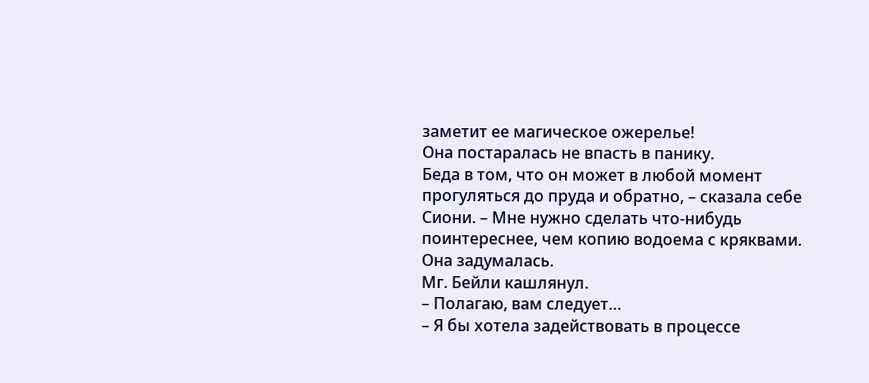заметит ее магическое ожерелье!
Она постаралась не впасть в панику.
Беда в том, что он может в любой момент прогуляться до пруда и обратно, – сказала себе Сиони. – Мне нужно сделать что-нибудь поинтереснее, чем копию водоема с кряквами.
Она задумалась.
Мг. Бейли кашлянул.
– Полагаю, вам следует…
– Я бы хотела задействовать в процессе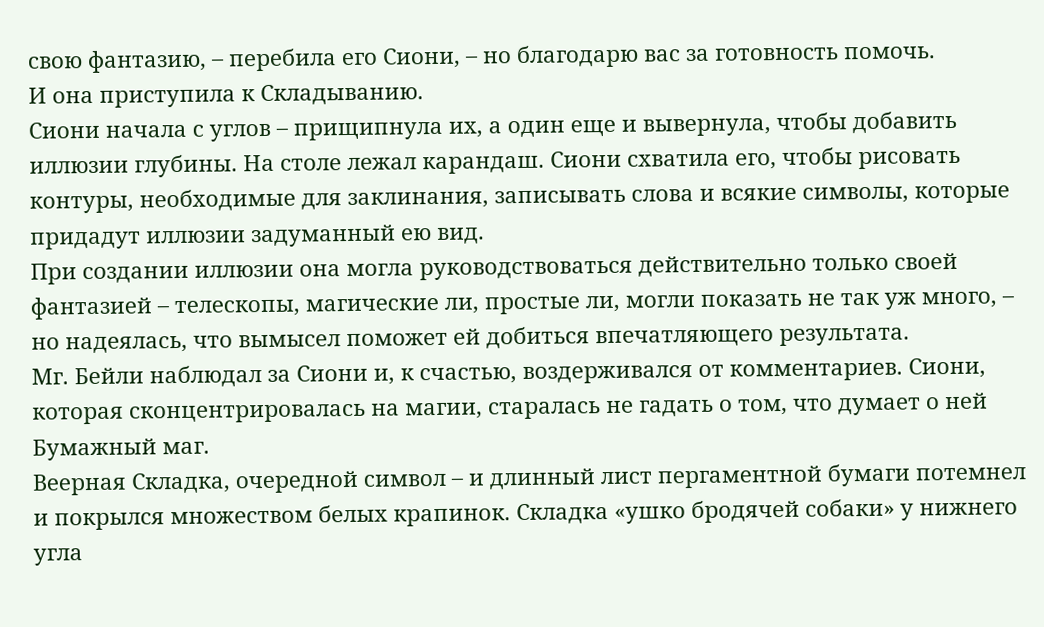свою фантазию, – перебила его Сиони, – но благодарю вас за готовность помочь.
И она приступила к Складыванию.
Сиони начала с углов – прищипнула их, а один еще и вывернула, чтобы добавить иллюзии глубины. На столе лежал карандаш. Сиони схватила его, чтобы рисовать контуры, необходимые для заклинания, записывать слова и всякие символы, которые придадут иллюзии задуманный ею вид.
При создании иллюзии она могла руководствоваться действительно только своей фантазией – телескопы, магические ли, простые ли, могли показать не так уж много, – но надеялась, что вымысел поможет ей добиться впечатляющего результата.
Мг. Бейли наблюдал за Сиони и, к счастью, воздерживался от комментариев. Сиони, которая сконцентрировалась на магии, старалась не гадать о том, что думает о ней Бумажный маг.
Веерная Складка, очередной символ – и длинный лист пергаментной бумаги потемнел и покрылся множеством белых крапинок. Складка «ушко бродячей собаки» у нижнего угла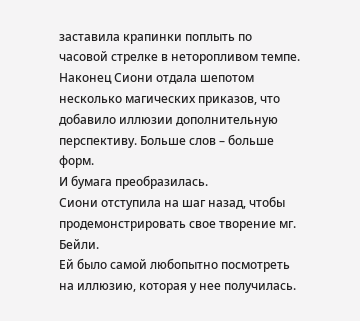заставила крапинки поплыть по часовой стрелке в неторопливом темпе.
Наконец Сиони отдала шепотом несколько магических приказов, что добавило иллюзии дополнительную перспективу. Больше слов – больше форм.
И бумага преобразилась.
Сиони отступила на шаг назад, чтобы продемонстрировать свое творение мг. Бейли.
Ей было самой любопытно посмотреть на иллюзию, которая у нее получилась.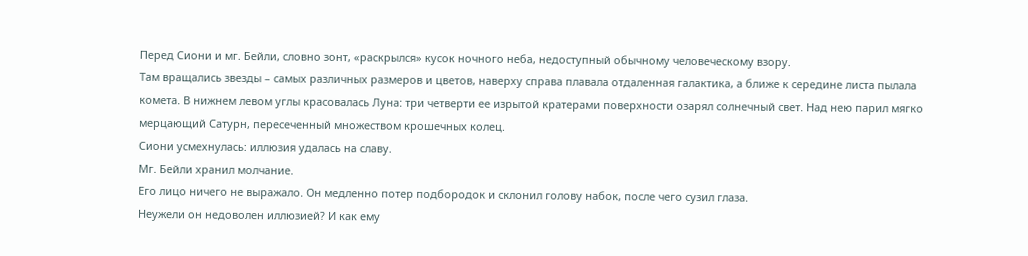Перед Сиони и мг. Бейли, словно зонт, «раскрылся» кусок ночного неба, недоступный обычному человеческому взору.
Там вращались звезды – самых различных размеров и цветов, наверху справа плавала отдаленная галактика, а ближе к середине листа пылала комета. В нижнем левом углы красовалась Луна: три четверти ее изрытой кратерами поверхности озарял солнечный свет. Над нею парил мягко мерцающий Сатурн, пересеченный множеством крошечных колец.
Сиони усмехнулась: иллюзия удалась на славу.
Мг. Бейли хранил молчание.
Его лицо ничего не выражало. Он медленно потер подбородок и склонил голову набок, после чего сузил глаза.
Неужели он недоволен иллюзией? И как ему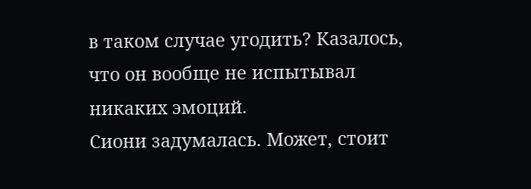в таком случае угодить? Казалось, что он вообще не испытывал никаких эмоций.
Сиони задумалась. Может, стоит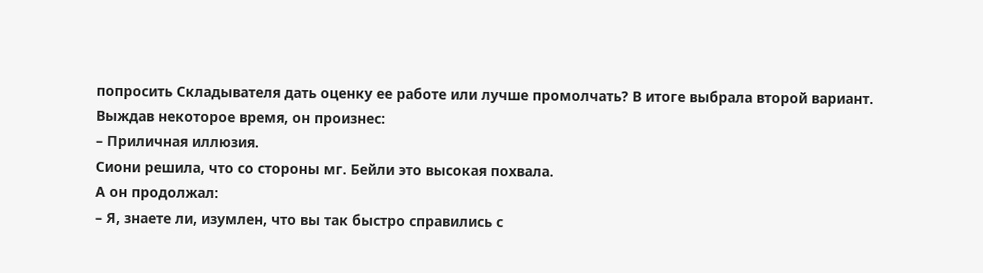попросить Складывателя дать оценку ее работе или лучше промолчать? В итоге выбрала второй вариант.
Выждав некоторое время, он произнес:
– Приличная иллюзия.
Сиони решила, что со стороны мг. Бейли это высокая похвала.
А он продолжал:
– Я, знаете ли, изумлен, что вы так быстро справились с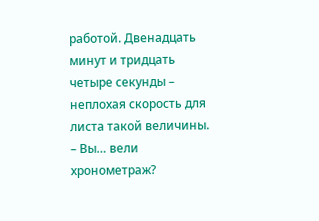работой. Двенадцать минут и тридцать четыре секунды – неплохая скорость для листа такой величины.
– Вы… вели хронометраж?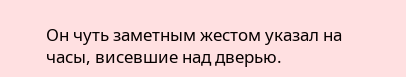Он чуть заметным жестом указал на часы, висевшие над дверью.